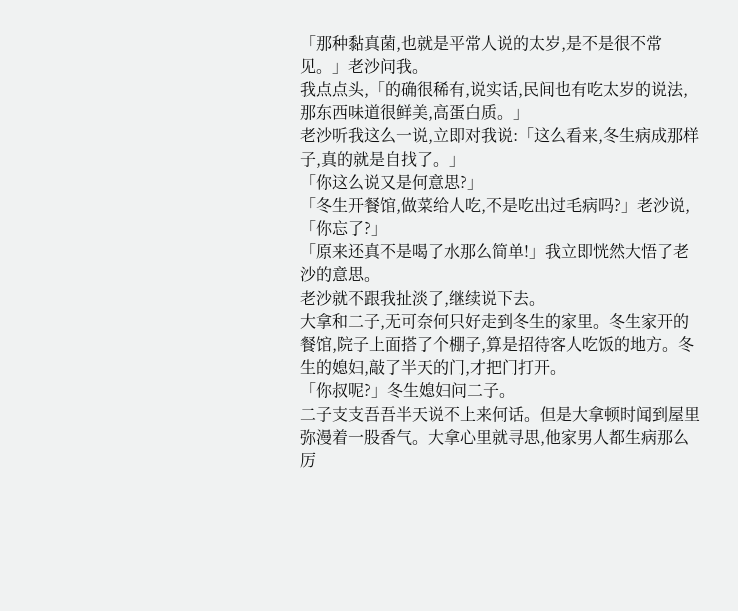「那种黏真菌,也就是平常人说的太岁,是不是很不常见。」老沙问我。
我点点头,「的确很稀有,说实话,民间也有吃太岁的说法,那东西味道很鲜美,高蛋白质。」
老沙听我这么一说,立即对我说:「这么看来,冬生病成那样子,真的就是自找了。」
「你这么说又是何意思?」
「冬生开餐馆,做菜给人吃,不是吃出过毛病吗?」老沙说,「你忘了?」
「原来还真不是喝了水那么简单!」我立即恍然大悟了老沙的意思。
老沙就不跟我扯淡了,继续说下去。
大拿和二子,无可奈何只好走到冬生的家里。冬生家开的餐馆,院子上面搭了个棚子,算是招待客人吃饭的地方。冬生的媳妇,敲了半天的门,才把门打开。
「你叔呢?」冬生媳妇问二子。
二子支支吾吾半天说不上来何话。但是大拿顿时闻到屋里弥漫着一股香气。大拿心里就寻思,他家男人都生病那么厉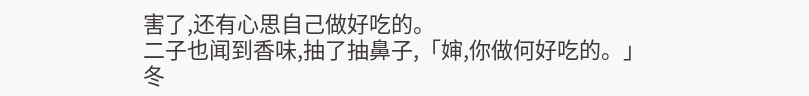害了,还有心思自己做好吃的。
二子也闻到香味,抽了抽鼻子,「婶,你做何好吃的。」
冬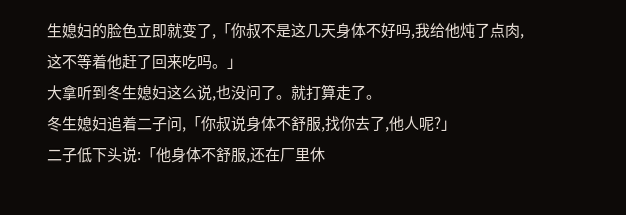生媳妇的脸色立即就变了,「你叔不是这几天身体不好吗,我给他炖了点肉,这不等着他赶了回来吃吗。」
大拿听到冬生媳妇这么说,也没问了。就打算走了。
冬生媳妇追着二子问,「你叔说身体不舒服,找你去了,他人呢?」
二子低下头说:「他身体不舒服,还在厂里休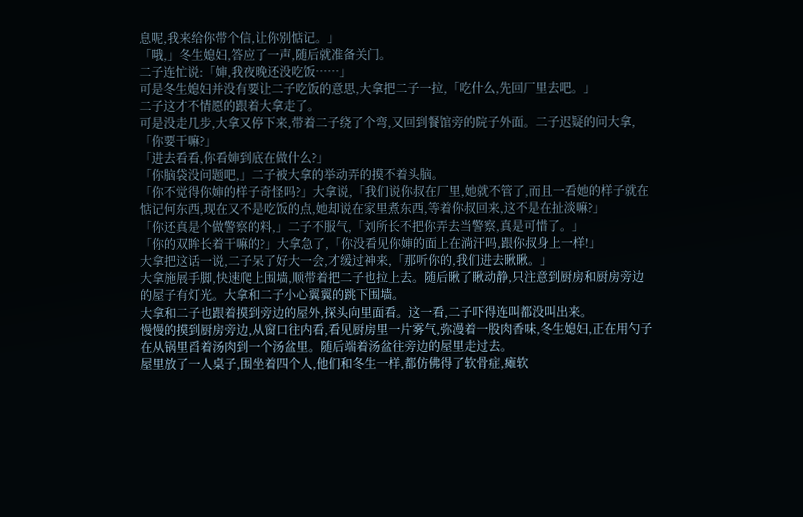息呢,我来给你带个信,让你别惦记。」
「哦,」冬生媳妇,答应了一声,随后就准备关门。
二子连忙说:「婶,我夜晚还没吃饭……」
可是冬生媳妇并没有要让二子吃饭的意思,大拿把二子一拉,「吃什么,先回厂里去吧。」
二子这才不情愿的跟着大拿走了。
可是没走几步,大拿又停下来,带着二子绕了个弯,又回到餐馆旁的院子外面。二子迟疑的问大拿,「你要干嘛?」
「进去看看,你看婶到底在做什么?」
「你脑袋没问题吧,」二子被大拿的举动弄的摸不着头脑。
「你不觉得你婶的样子奇怪吗?」大拿说,「我们说你叔在厂里,她就不管了,而且一看她的样子就在惦记何东西,现在又不是吃饭的点,她却说在家里煮东西,等着你叔回来,这不是在扯淡嘛?」
「你还真是个做警察的料,」二子不服气,「刘所长不把你弄去当警察,真是可惜了。」
「你的双眸长着干嘛的?」大拿急了,「你没看见你婶的面上在淌汗吗,跟你叔身上一样!」
大拿把这话一说,二子呆了好大一会,才缓过神来,「那听你的,我们进去瞅瞅。」
大拿施展手脚,快速爬上围墙,顺带着把二子也拉上去。随后瞅了瞅动静,只注意到厨房和厨房旁边的屋子有灯光。大拿和二子小心翼翼的跳下围墙。
大拿和二子也跟着摸到旁边的屋外,探头向里面看。这一看,二子吓得连叫都没叫出来。
慢慢的摸到厨房旁边,从窗口往内看,看见厨房里一片雾气,弥漫着一股肉香味,冬生媳妇,正在用勺子在从锅里舀着汤肉到一个汤盆里。随后端着汤盆往旁边的屋里走过去。
屋里放了一人桌子,围坐着四个人,他们和冬生一样,都仿佛得了软骨症,瘫软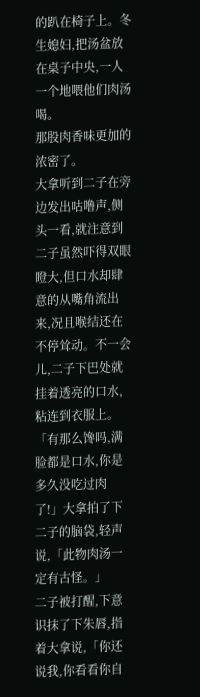的趴在椅子上。冬生媳妇,把汤盆放在桌子中央,一人一个地喂他们肉汤喝。
那股肉香味更加的浓密了。
大拿听到二子在旁边发出咕噜声,侧头一看,就注意到二子虽然吓得双眼瞪大,但口水却肆意的从嘴角流出来,况且喉结还在不停耸动。不一会儿,二子下巴处就挂着透亮的口水,粘连到衣服上。
「有那么馋吗,满脸都是口水,你是多久没吃过肉了!」大拿拍了下二子的脑袋,轻声说,「此物肉汤一定有古怪。」
二子被打醒,下意识抹了下朱唇,指着大拿说,「你还说我,你看看你自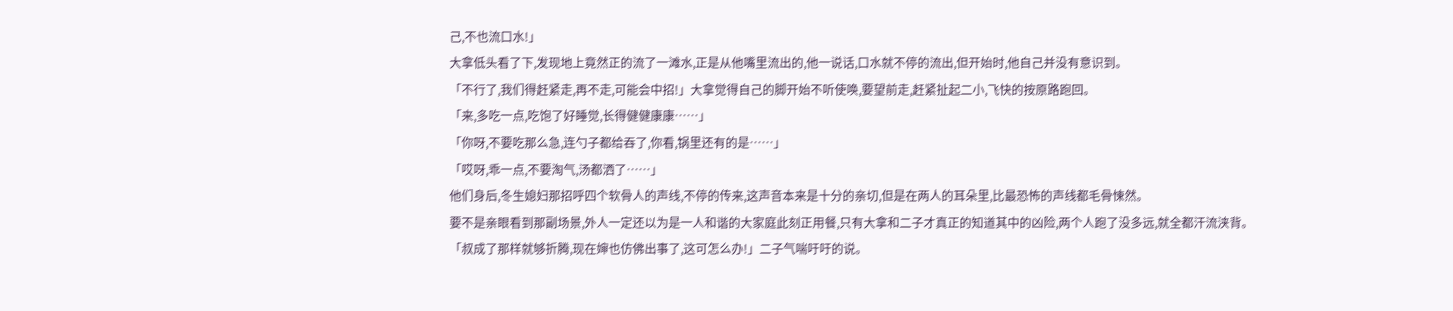己,不也流口水!」
大拿低头看了下,发现地上竟然正的流了一滩水,正是从他嘴里流出的,他一说话,口水就不停的流出,但开始时,他自己并没有意识到。
「不行了,我们得赶紧走,再不走,可能会中招!」大拿觉得自己的脚开始不听使唤,要望前走,赶紧扯起二小,飞快的按原路跑回。
「来,多吃一点,吃饱了好睡觉,长得健健康康……」
「你呀,不要吃那么急,连勺子都给吞了,你看,锅里还有的是……」
「哎呀,乖一点,不要淘气,汤都洒了……」
他们身后,冬生媳妇那招呼四个软骨人的声线,不停的传来,这声音本来是十分的亲切,但是在两人的耳朵里,比最恐怖的声线都毛骨悚然。
要不是亲眼看到那副场景,外人一定还以为是一人和谐的大家庭此刻正用餐,只有大拿和二子才真正的知道其中的凶险,两个人跑了没多远,就全都汗流浃背。
「叔成了那样就够折腾,现在婶也仿佛出事了,这可怎么办!」二子气喘吁吁的说。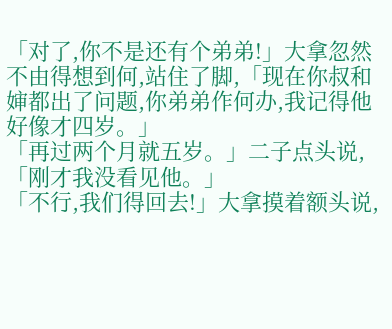「对了,你不是还有个弟弟!」大拿忽然不由得想到何,站住了脚,「现在你叔和婶都出了问题,你弟弟作何办,我记得他好像才四岁。」
「再过两个月就五岁。」二子点头说,「刚才我没看见他。」
「不行,我们得回去!」大拿摸着额头说,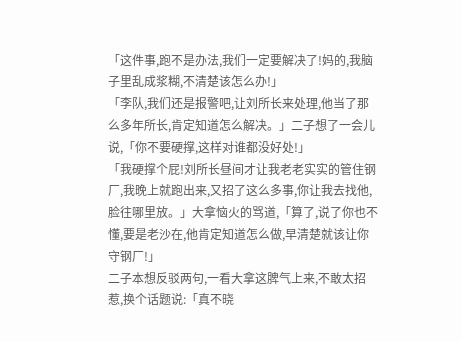「这件事,跑不是办法,我们一定要解决了!妈的,我脑子里乱成浆糊,不清楚该怎么办!」
「李队,我们还是报警吧,让刘所长来处理,他当了那么多年所长,肯定知道怎么解决。」二子想了一会儿说,「你不要硬撑,这样对谁都没好处!」
「我硬撑个屁!刘所长昼间才让我老老实实的管住钢厂,我晚上就跑出来,又招了这么多事,你让我去找他,脸往哪里放。」大拿恼火的骂道,「算了,说了你也不懂,要是老沙在,他肯定知道怎么做,早清楚就该让你守钢厂!」
二子本想反驳两句,一看大拿这脾气上来,不敢太招惹,换个话题说:「真不晓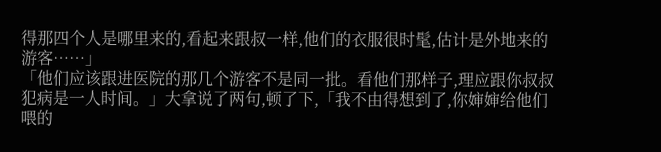得那四个人是哪里来的,看起来跟叔一样,他们的衣服很时髦,估计是外地来的游客……」
「他们应该跟进医院的那几个游客不是同一批。看他们那样子,理应跟你叔叔犯病是一人时间。」大拿说了两句,顿了下,「我不由得想到了,你婶婶给他们喂的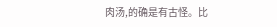肉汤,的确是有古怪。比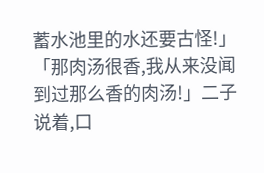蓄水池里的水还要古怪!」
「那肉汤很香,我从来没闻到过那么香的肉汤!」二子说着,口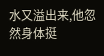水又溢出来,他忽然身体挺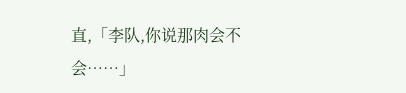直,「李队,你说那肉会不会……」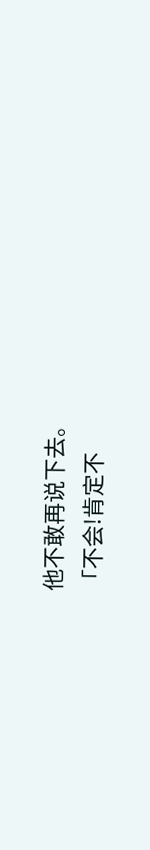他不敢再说下去。
「不会!肯定不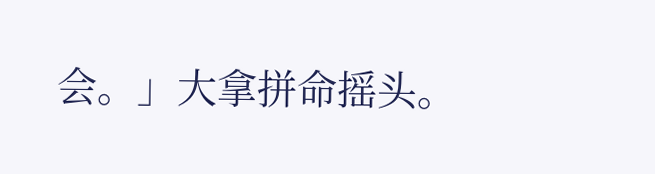会。」大拿拼命摇头。